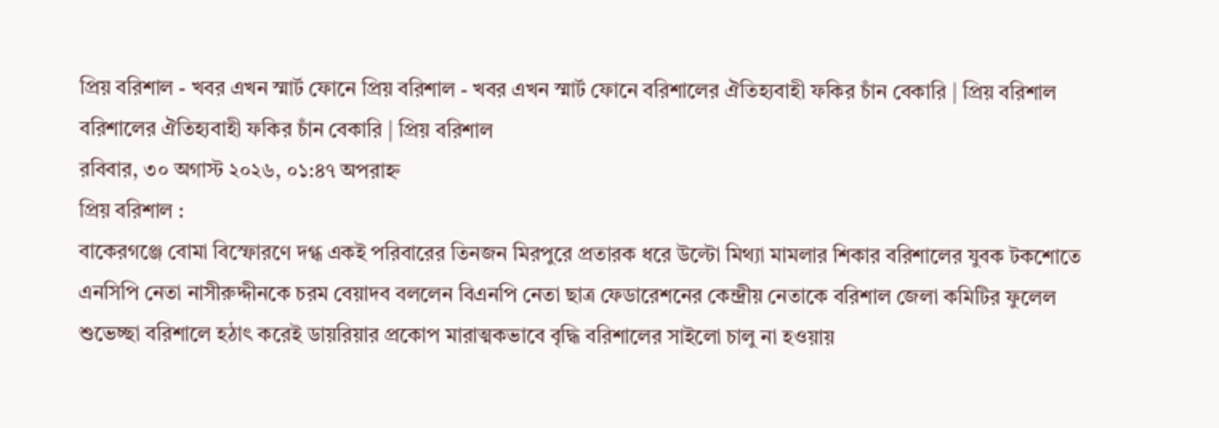প্রিয় বরিশাল - খবর এখন স্মার্ট ফোনে প্রিয় বরিশাল - খবর এখন স্মার্ট ফোনে বরিশালের ঐতিহ্যবাহী ফকির চাঁন বেকারি | প্রিয় বরিশাল বরিশালের ঐতিহ্যবাহী ফকির চাঁন বেকারি | প্রিয় বরিশাল
রবিবার, ৩০ অগাস্ট ২০২৬, ০১:৪৭ অপরাহ্ন
প্রিয় বরিশাল :
বাকেরগঞ্জে বোমা বিস্ফোরণে দগ্ধ একই পরিবারের তিনজন মিরপুরে প্রতারক ধরে উল্টো মিথ্যা মামলার শিকার বরিশালের যুবক টকশোতে এনসিপি নেতা নাসীরুদ্দীনকে চরম বেয়াদব বললেন বিএনপি নেতা ছাত্র ফেডারেশনের কেন্দ্রীয় নেতাকে বরিশাল জেলা কমিটির ফুলেল শুভেচ্ছা বরিশালে হঠাৎ করেই ডায়রিয়ার প্রকোপ মারাত্মকভাবে বৃদ্ধি বরিশালের সাইলো চালু না হওয়ায়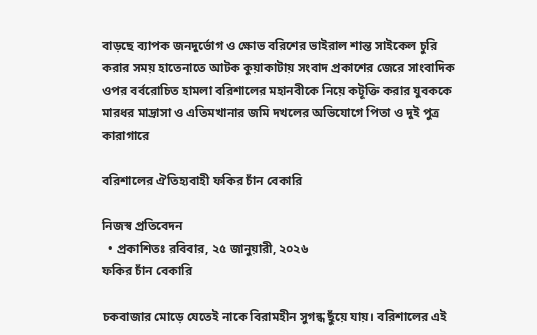বাড়ছে ব্যাপক জনদুর্ভোগ ও ক্ষোভ বরিশের ভাইরাল শান্ত সাইকেল চুরি করার সময় হাতেনাতে আটক কুয়াকাটায় সংবাদ প্রকাশের জেরে সাংবাদিক ওপর বর্বরোচিত হামলা বরিশালের মহানবীকে নিয়ে কটূক্তি করার যুবককে মারধর মাদ্রাসা ও এতিমখানার জমি দখলের অভিযোগে পিতা ও দুই পুত্র কারাগারে

বরিশালের ঐতিহ্যবাহী ফকির চাঁন বেকারি

নিজস্ব প্রতিবেদন
  • প্রকাশিতঃ রবিবার, ২৫ জানুয়ারী, ২০২৬
ফকির চাঁন বেকারি

চকবাজার মোড়ে যেতেই নাকে বিরামহীন সুগন্ধ ছুঁয়ে যায়। বরিশালের এই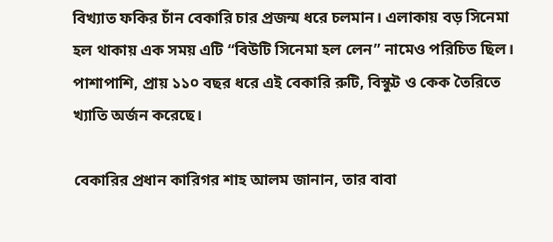বিখ্যাত ফকির চাঁন বেকারি চার প্রজন্ম ধরে চলমান। এলাকায় বড় সিনেমা হল থাকায় এক সময় এটি “বিউটি সিনেমা হল লেন” নামেও পরিচিত ছিল। পাশাপাশি, প্রায় ১১০ বছর ধরে এই বেকারি রুটি, বিস্কুট ও কেক তৈরিতে খ্যাতি অর্জন করেছে।

বেকারির প্রধান কারিগর শাহ আলম জানান, তার বাবা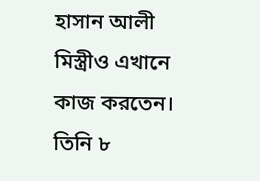হাসান আলী মিস্ত্রীও এখানে কাজ করতেন। তিনি ৮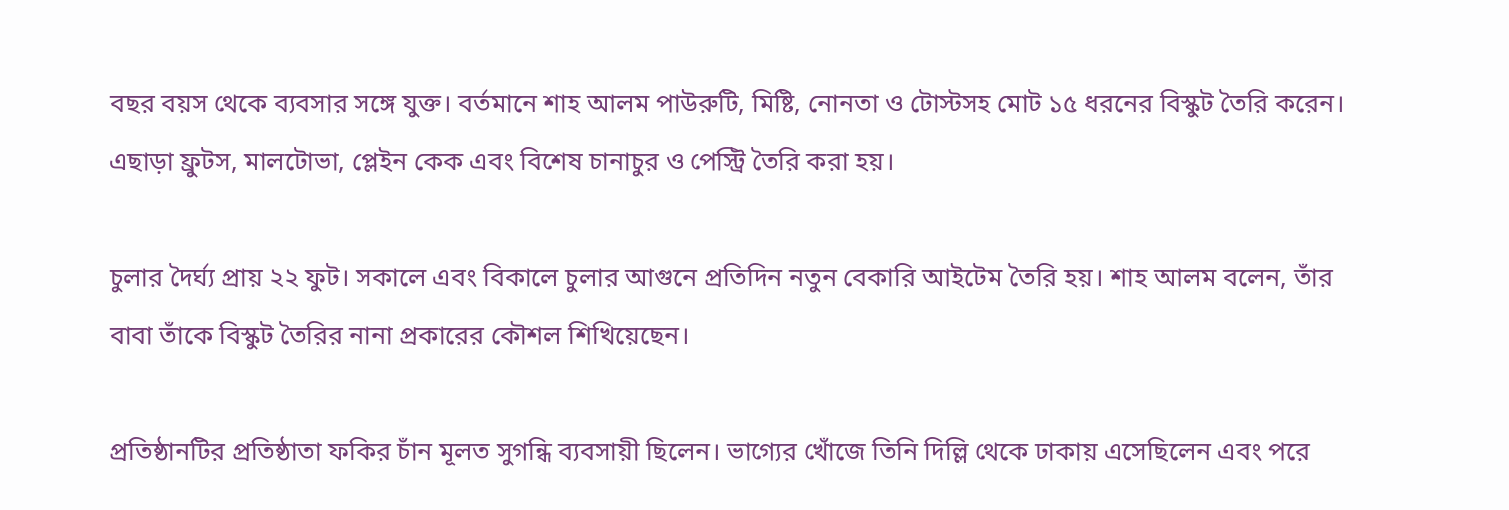বছর বয়স থেকে ব্যবসার সঙ্গে যুক্ত। বর্তমানে শাহ আলম পাউরুটি, মিষ্টি, নোনতা ও টোস্টসহ মোট ১৫ ধরনের বিস্কুট তৈরি করেন। এছাড়া ফ্রুটস, মালটোভা, প্লেইন কেক এবং বিশেষ চানাচুর ও পেস্ট্রি তৈরি করা হয়।

চুলার দৈর্ঘ্য প্রায় ২২ ফুট। সকালে এবং বিকালে চুলার আগুনে প্রতিদিন নতুন বেকারি আইটেম তৈরি হয়। শাহ আলম বলেন, তাঁর বাবা তাঁকে বিস্কুট তৈরির নানা প্রকারের কৌশল শিখিয়েছেন।

প্রতিষ্ঠানটির প্রতিষ্ঠাতা ফকির চাঁন মূলত সুগন্ধি ব্যবসায়ী ছিলেন। ভাগ্যের খোঁজে তিনি দিল্লি থেকে ঢাকায় এসেছিলেন এবং পরে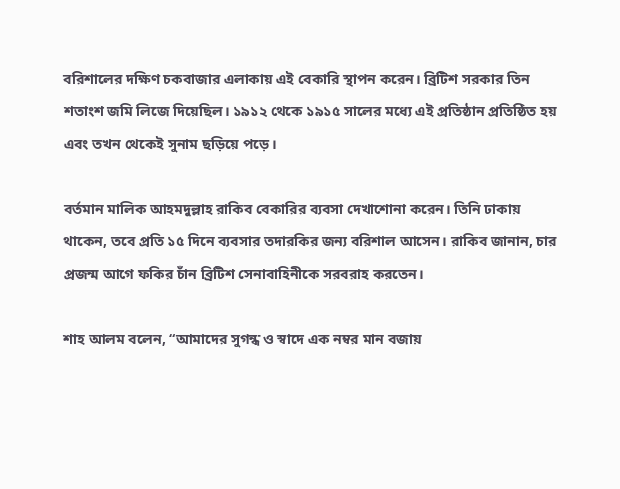বরিশালের দক্ষিণ চকবাজার এলাকায় এই বেকারি স্থাপন করেন। ব্রিটিশ সরকার তিন শতাংশ জমি লিজে দিয়েছিল। ১৯১২ থেকে ১৯১৫ সালের মধ্যে এই প্রতিষ্ঠান প্রতিষ্ঠিত হয় এবং তখন থেকেই সুনাম ছড়িয়ে পড়ে।

বর্তমান মালিক আহমদুল্লাহ রাকিব বেকারির ব্যবসা দেখাশোনা করেন। তিনি ঢাকায় থাকেন, তবে প্রতি ১৫ দিনে ব্যবসার তদারকির জন্য বরিশাল আসেন। রাকিব জানান, চার প্রজন্ম আগে ফকির চাঁন ব্রিটিশ সেনাবাহিনীকে সরবরাহ করতেন।

শাহ আলম বলেন, “আমাদের সুগন্ধ ও স্বাদে এক নম্বর মান বজায়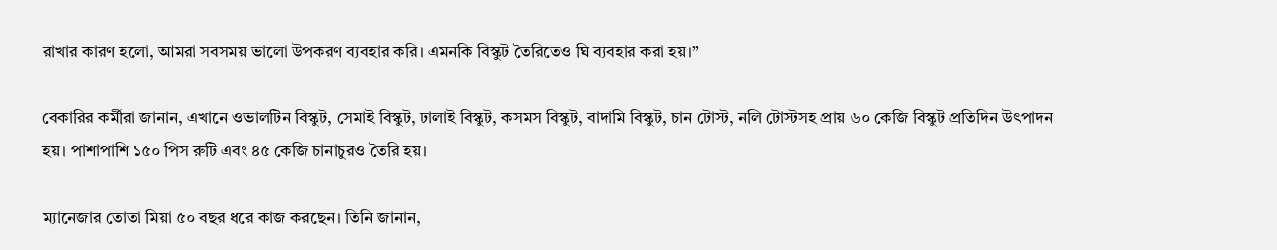রাখার কারণ হলো, আমরা সবসময় ভালো উপকরণ ব্যবহার করি। এমনকি বিস্কুট তৈরিতেও ঘি ব্যবহার করা হয়।”

বেকারির কর্মীরা জানান, এখানে ওভালটিন বিস্কুট, সেমাই বিস্কুট, ঢালাই বিস্কুট, কসমস বিস্কুট, বাদামি বিস্কুট, চান টোস্ট, নলি টোস্টসহ প্রায় ৬০ কেজি বিস্কুট প্রতিদিন উৎপাদন হয়। পাশাপাশি ১৫০ পিস রুটি এবং ৪৫ কেজি চানাচুরও তৈরি হয়।

ম্যানেজার তোতা মিয়া ৫০ বছর ধরে কাজ করছেন। তিনি জানান,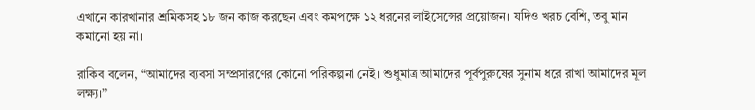এখানে কারখানার শ্রমিকসহ ১৮ জন কাজ করছেন এবং কমপক্ষে ১২ ধরনের লাইসেন্সের প্রয়োজন। যদিও খরচ বেশি, তবু মান কমানো হয় না।

রাকিব বলেন, “আমাদের ব্যবসা সম্প্রসারণের কোনো পরিকল্পনা নেই। শুধুমাত্র আমাদের পূর্বপুরুষের সুনাম ধরে রাখা আমাদের মূল লক্ষ্য।”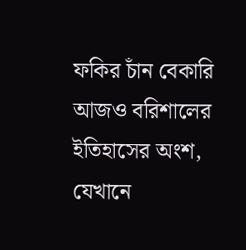ফকির চাঁন বেকারি আজও বরিশালের ইতিহাসের অংশ, যেখানে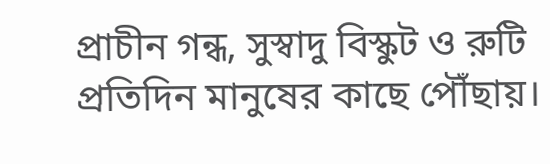প্রাচীন গন্ধ, সুস্বাদু বিস্কুট ও রুটি প্রতিদিন মানুষের কাছে পৌঁছায়।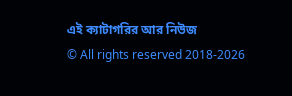এই ক্যাটাগরির আর নিউজ
© All rights reserved 2018-2026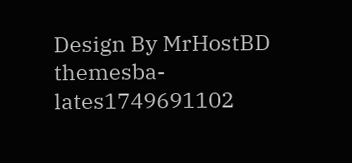Design By MrHostBD
themesba-lates1749691102